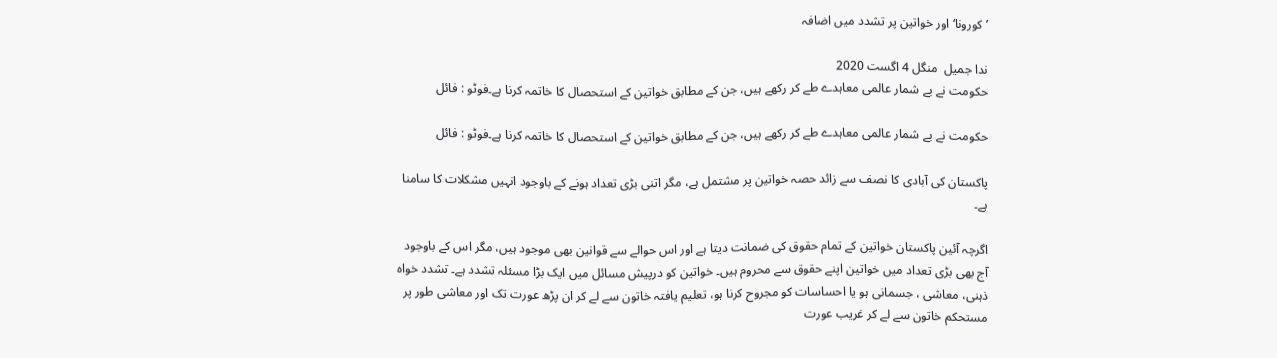’کورونا‘ اور خواتین پر تشدد میں اضافہ

ندا جمیل  منگل 4 اگست 2020
حکومت نے بے شمار عالمی معاہدے طے کر رکھے ہیں، جن کے مطابق خواتین کے استحصال کا خاتمہ کرنا ہے۔فوٹو : فائل

حکومت نے بے شمار عالمی معاہدے طے کر رکھے ہیں، جن کے مطابق خواتین کے استحصال کا خاتمہ کرنا ہے۔فوٹو : فائل

پاکستان کی آبادی کا نصف سے زائد حصہ خواتین پر مشتمل ہے، مگر اتنی بڑی تعداد ہونے کے باوجود انہیں مشکلات کا سامنا ہے۔

اگرچہ آئین پاکستان خواتین کے تمام حقوق کی ضمانت دیتا ہے اور اس حوالے سے قوانین بھی موجود ہیں، مگر اس کے باوجود آج بھی بڑی تعداد میں خواتین اپنے حقوق سے محروم ہیں۔ خواتین کو درپیش مسائل میں ایک بڑا مسئلہ تشدد ہے۔ تشدد خواہ ذہنی، معاشی ، جسمانی ہو یا احساسات کو مجروح کرنا ہو، تعلیم یافتہ خاتون سے لے کر ان پڑھ عورت تک اور معاشی طور پر مستحکم خاتون سے لے کر غریب عورت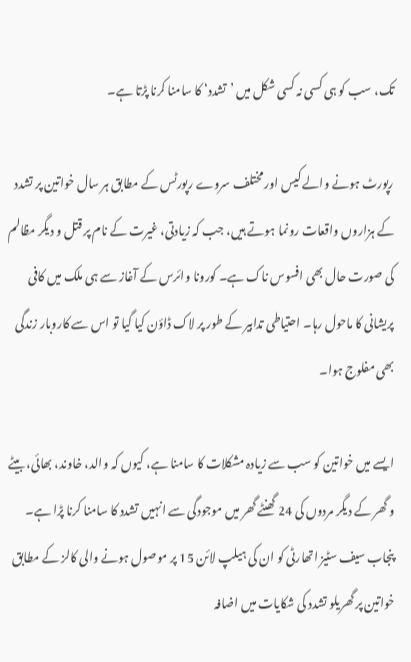تک، سب کو ہی کسی نہ کسی شکل میں ’تشدد‘ کا سامنا کرنا پڑتا ہے۔

رپورٹ ہونے والے کیس اور مختلف سروے رپورٹس کے مطابق ہر سال خواتین پر تشدد کے ہزاروں واقعات رونما ہوتے ہیں، جب کہ زیادتی، غیرت کے نام پر قتل و دیگر مظالم کی صورت حال بھی افسوس ناک ہے۔ کورونا وائرس کے آغاز سے ہی ملک میں کافی پریشانی کا ماحول رہا۔ احتیاطی تدابیر کے طور پر لاک ڈاؤن کیا گیا تو اس سے کاروبار زندگی بھی مفلوج ہوا۔

ایسے میں خواتین کو سب سے زیادہ مشکلات کا سامنا ہے، کیوں کہ والد، خاوند، بھائی، بیٹے و گھر کے دیگر مردوں کی 24 گھنٹے گھر میں موجودگی سے انہیں تشدد کا سامنا کرنا پڑا ہے۔ پنجاب سیف سٹیز اتھارٹی کو ان کی ہیلپ لائن 15 پر موصول ہونے والی کالز کے مطابق خواتین پر گھریلو تشدد کی شکایات میں اضافہ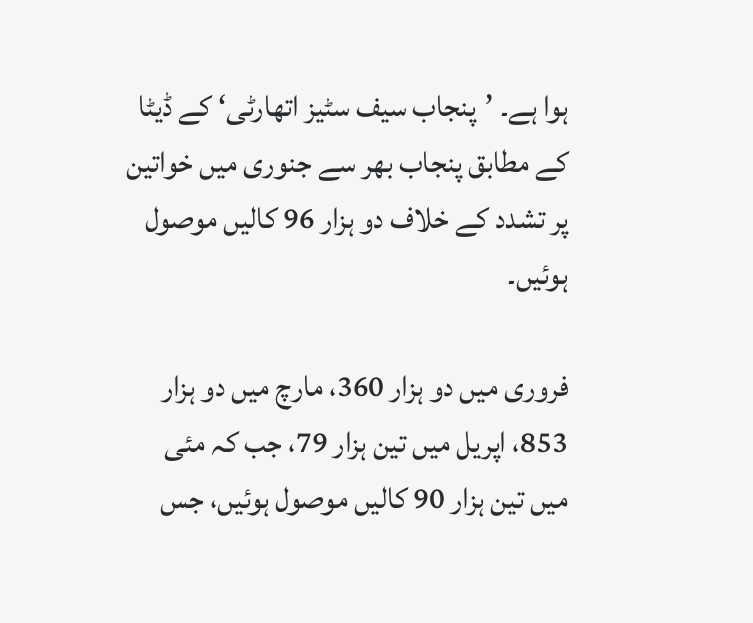ہوا ہے۔ ’پنجاب سیف سٹیز اتھارٹی‘ کے ڈیٹا کے مطابق پنجاب بھر سے جنوری میں خواتین پر تشدد کے خلاف دو ہزار 96 کالیں موصول ہوئیں۔

فروری میں دو ہزار 360، مارچ میں دو ہزار 853، اپریل میں تین ہزار 79، جب کہ مئی میں تین ہزار 90 کالیں موصول ہوئیں، جس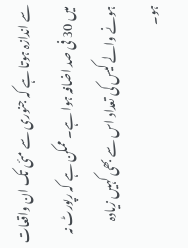سے اندازہ ہوتا ہے کہ جنوری سے مئی تک ان واقعات میں 30 فی صد اضافہ ہوا ہے۔ ممکن ہے کہ رپورٹ نہ ہونے والے کیس کی تعداد اس سے بھی کہیں زیادہ ہو۔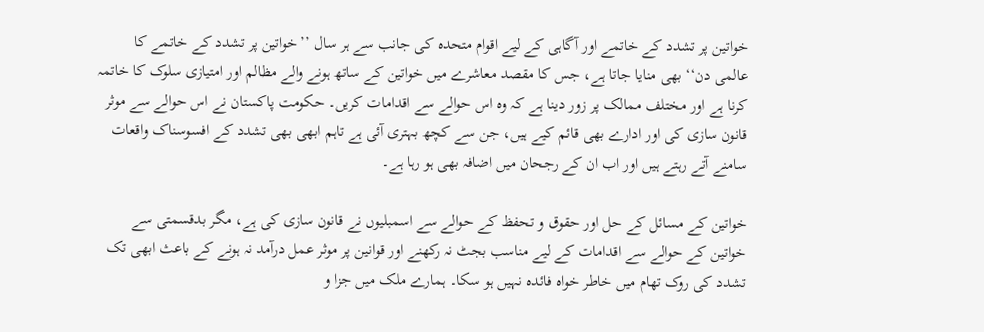خواتین پر تشدد کے خاتمے اور آگاہی کے لیے اقوام متحدہ کی جانب سے ہر سال ’’خواتین پر تشدد کے خاتمے کا عالمی دن‘‘ بھی منایا جاتا ہے، جس کا مقصد معاشرے میں خواتین کے ساتھ ہونے والے مظالم اور امتیازی سلوک کا خاتمہ کرنا ہے اور مختلف ممالک پر زور دینا ہے کہ وہ اس حوالے سے اقدامات کریں۔ حکومت پاکستان نے اس حوالے سے موثر قانون سازی کی اور ادارے بھی قائم کیے ہیں، جن سے کچھ بہتری آئی ہے تاہم ابھی بھی تشدد کے افسوسناک واقعات سامنے آتے رہتے ہیں اور اب ان کے رجحان میں اضافہ بھی ہو رہا ہے۔

خواتین کے مسائل کے حل اور حقوق و تحفظ کے حوالے سے اسمبلیوں نے قانون سازی کی ہے، مگر بدقسمتی سے خواتین کے حوالے سے اقدامات کے لیے مناسب بجٹ نہ رکھنے اور قوانین پر موثر عمل درآمد نہ ہونے کے باعث ابھی تک تشدد کی روک تھام میں خاطر خواہ فائدہ نہیں ہو سکا۔ ہمارے ملک میں جزا و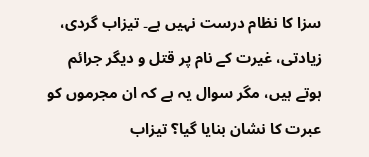سزا کا نظام درست نہیں ہے۔ تیزاب گردی، زیادتی، غیرت کے نام پر قتل و دیگر جرائم ہوتے ہیں، مگر سوال یہ ہے کہ ان مجرموں کو عبرت کا نشان بنایا گیا؟ تیزاب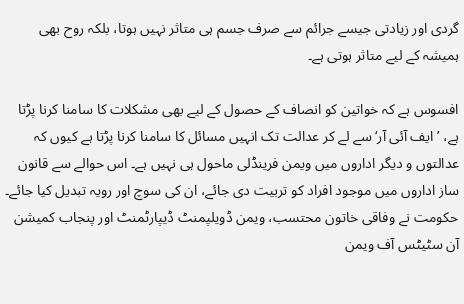گردی اور زیادتی جیسے جرائم سے صرف جسم ہی متاثر نہیں ہوتا، بلکہ روح بھی ہمیشہ کے لیے متاثر ہوتی ہے۔

افسوس ہے کہ خواتین کو انصاف کے حصول کے لیے بھی مشکلات کا سامنا کرنا پڑتا ہے، ’ایف آئی آر‘ سے لے کر عدالت تک انہیں مسائل کا سامنا کرنا پڑتا ہے کیوں کہ عدالتوں و دیگر اداروں میں ویمن فرینڈلی ماحول ہی نہیں ہے۔ اس حوالے سے قانون ساز اداروں میں موجود افراد کو تربیت دی جائے، ان کی سوچ اور رویہ تبدیل کیا جائے۔ حکومت نے وفاقی خاتون محتسب، ویمن ڈویلپمنٹ ڈیپارٹمنٹ اور پنجاب کمیشن آن سٹیٹس آف ویمن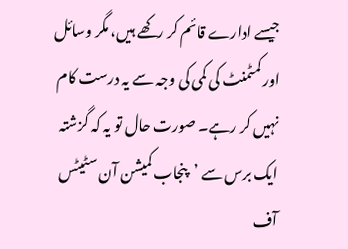جیسے ادارے قائم کر رکھے ہیں، مگر وسائل اور کمٹمنٹ کی کمی کی وجہ سے یہ درست کام نہیں کر رہے۔ صورت حال تو یہ کہ گزشتہ ایک برس سے ’پنجاب کمیشن آن سٹیٹس آف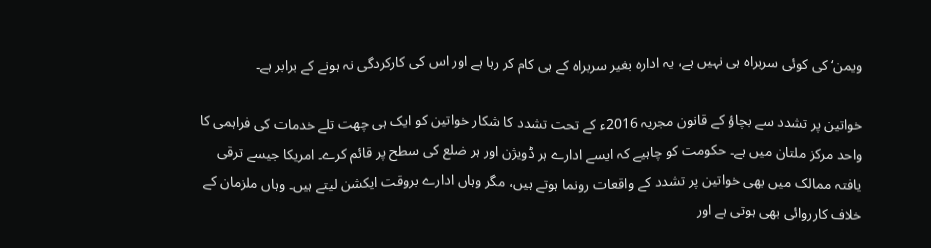ویمن‘ کی کوئی سربراہ ہی نہیں ہے، یہ ادارہ بغیر سربراہ کے ہی کام کر رہا ہے اور اس کی کارکردگی نہ ہونے کے برابر ہے۔

خواتین پر تشدد سے بچاؤ کے قانون مجریہ 2016ء کے تحت تشدد کا شکار خواتین کو ایک ہی چھت تلے خدمات کی فراہمی کا واحد مرکز ملتان میں ہے۔ حکومت کو چاہیے کہ ایسے ادارے ہر ڈویژن اور ہر ضلع کی سطح پر قائم کرے۔ امریکا جیسے ترقی یافتہ ممالک میں بھی خواتین پر تشدد کے واقعات رونما ہوتے ہیں، مگر وہاں ادارے بروقت ایکشن لیتے ہیں۔ وہاں ملزمان کے خلاف کارروائی بھی ہوتی ہے اور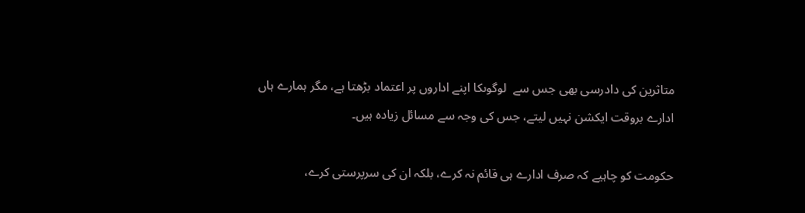متاثرین کی دادرسی بھی جس سے  لوگوںکا اپنے اداروں پر اعتماد بڑھتا ہے، مگر ہمارے ہاں ادارے بروقت ایکشن نہیں لیتے، جس کی وجہ سے مسائل زیادہ ہیں۔

حکومت کو چاہیے کہ صرف ادارے ہی قائم نہ کرے، بلکہ ان کی سرپرستی کرے،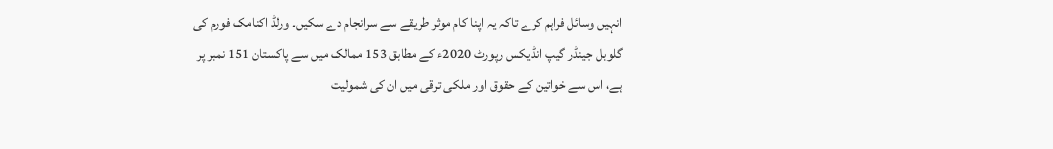انہیں وسائل فراہم کرے تاکہ یہ اپنا کام موثر طریقے سے سرانجام دے سکیں۔ ورلڈ اکنامک فورم کی گلوبل جینڈر گیپ انڈیکس رپورٹ 2020ء کے مطابق 153 ممالک میں سے پاکستان 151 نمبر پر ہے، اس سے خواتین کے حقوق اور ملکی ترقی میں ان کی شمولیت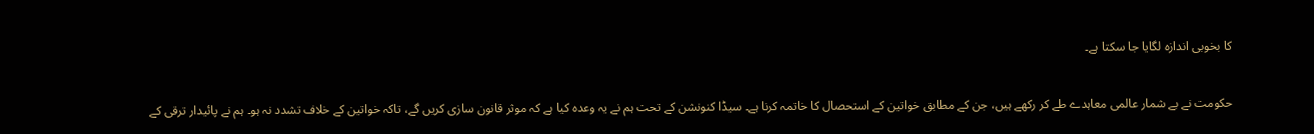کا بخوبی اندازہ لگایا جا سکتا ہے۔

حکومت نے بے شمار عالمی معاہدے طے کر رکھے ہیں، جن کے مطابق خواتین کے استحصال کا خاتمہ کرنا ہے۔ سیڈا کنونشن کے تحت ہم نے یہ وعدہ کیا ہے کہ موثر قانون سازی کریں گے، تاکہ خواتین کے خلاف تشدد نہ ہو۔ ہم نے پائیدار ترقی کے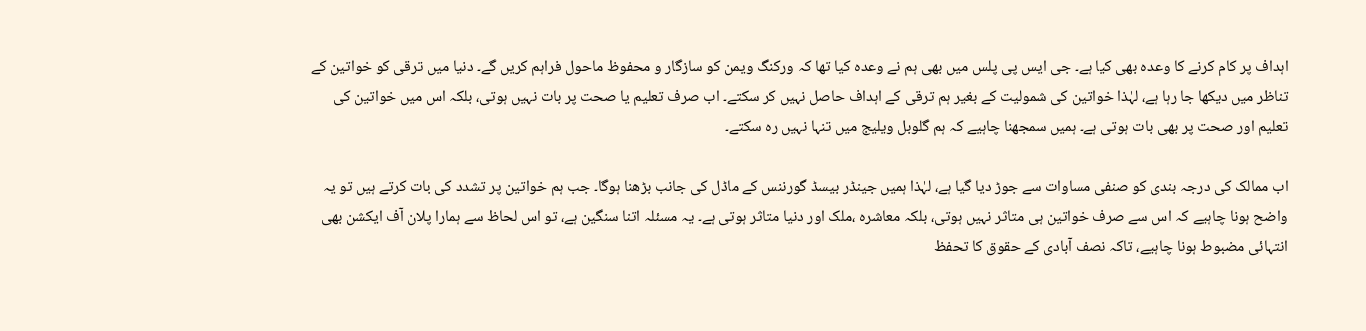اہداف پر کام کرنے کا وعدہ بھی کیا ہے۔ جی ایس پی پلس میں بھی ہم نے وعدہ کیا تھا کہ ورکنگ ویمن کو سازگار و محفوظ ماحول فراہم کریں گے۔ دنیا میں ترقی کو خواتین کے تناظر میں دیکھا جا رہا ہے، لہٰذا خواتین کی شمولیت کے بغیر ہم ترقی کے اہداف حاصل نہیں کر سکتے۔ اب صرف تعلیم یا صحت پر بات نہیں ہوتی، بلکہ اس میں خواتین کی تعلیم اور صحت پر بھی بات ہوتی ہے۔ ہمیں سمجھنا چاہیے کہ ہم گلوبل ویلیج میں تنہا نہیں رہ سکتے۔

اب ممالک کی درجہ بندی کو صنفی مساوات سے جوڑ دیا گیا ہے، لہٰذا ہمیں جینڈر بیسڈ گورننس کے ماڈل کی جانب بڑھنا ہوگا۔ جب ہم خواتین پر تشدد کی بات کرتے ہیں تو یہ واضح ہونا چاہیے کہ اس سے صرف خواتین ہی متاثر نہیں ہوتی، بلکہ معاشرہ ،ملک اور دنیا متاثر ہوتی ہے۔ یہ مسئلہ اتنا سنگین ہے، تو اس لحاظ سے ہمارا پلان آف ایکشن بھی انتہائی مضبوط ہونا چاہیے، تاکہ نصف آبادی کے حقوق کا تحفظ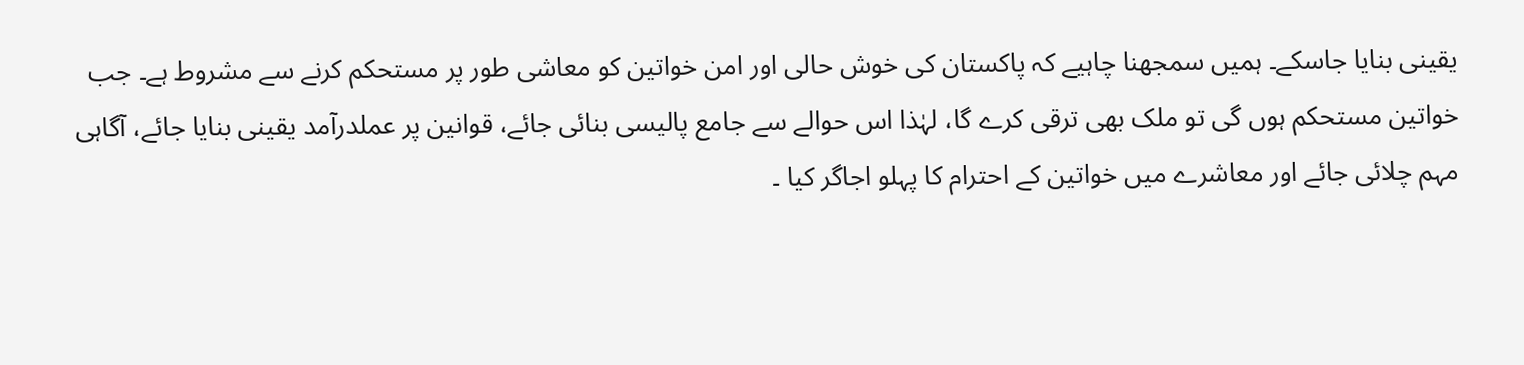یقینی بنایا جاسکے۔ ہمیں سمجھنا چاہیے کہ پاکستان کی خوش حالی اور امن خواتین کو معاشی طور پر مستحکم کرنے سے مشروط ہے۔ جب خواتین مستحکم ہوں گی تو ملک بھی ترقی کرے گا، لہٰذا اس حوالے سے جامع پالیسی بنائی جائے، قوانین پر عملدرآمد یقینی بنایا جائے، آگاہی مہم چلائی جائے اور معاشرے میں خواتین کے احترام کا پہلو اجاگر کیا ۔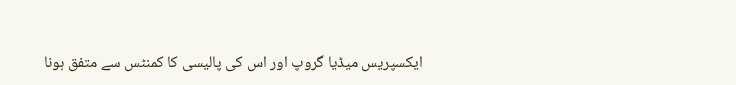ایکسپریس میڈیا گروپ اور اس کی پالیسی کا کمنٹس سے متفق ہونا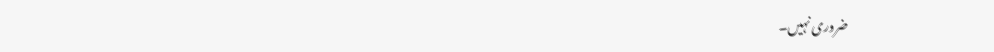ضروری نہیں۔